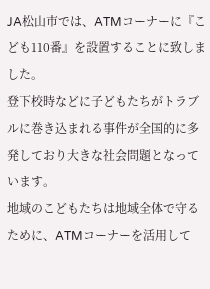JA松山市では、ATMコーナーに『こども110番』を設置することに致しました。
登下校時などに子どもたちがトラブルに巻き込まれる事件が全国的に多発しており大きな社会問題となっています。
地域のこどもたちは地域全体で守るために、ATMコーナーを活用して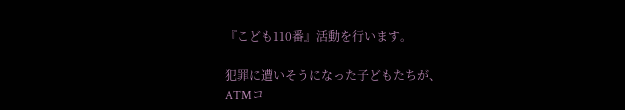『こども110番』活動を行います。

犯罪に遭いそうになった子どもたちが、
ATMコ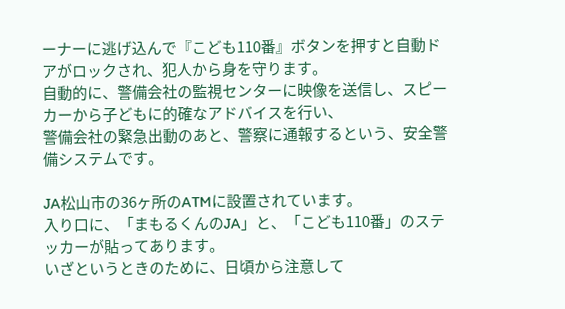ーナーに逃げ込んで『こども110番』ボタンを押すと自動ドアがロックされ、犯人から身を守ります。
自動的に、警備会社の監視センターに映像を送信し、スピーカーから子どもに的確なアドバイスを行い、
警備会社の緊急出動のあと、警察に通報するという、安全警備システムです。

JA松山市の36ヶ所のATMに設置されています。
入り口に、「まもるくんのJA」と、「こども110番」のステッカーが貼ってあります。
いざというときのために、日頃から注意して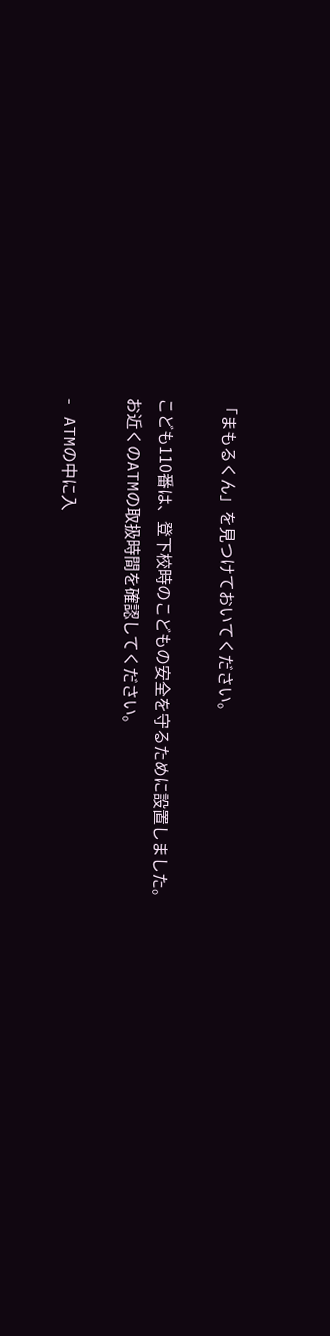「まもるくん」を見つけておいてください。

こども110番は、登下校時のこどもの安全を守るために設置しました。
お近くのATMの取扱時間を確認してください。

- ATMの中に入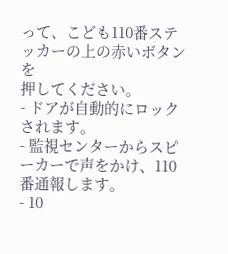って、こども110番ステッカーの上の赤いボタンを
押してください。
- ドアが自動的にロックされます。
- 監視センターからスピーカーで声をかけ、110番通報します。
- 10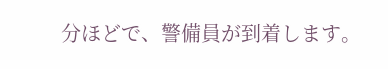分ほどで、警備員が到着します。